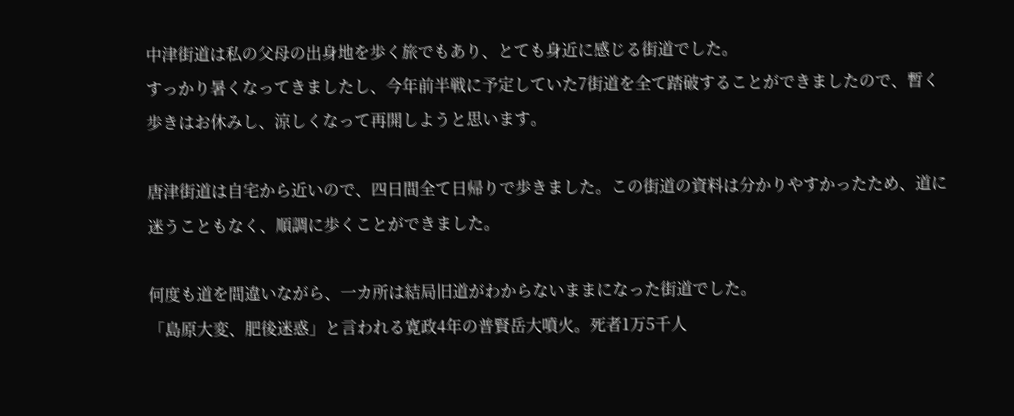中津街道は私の父母の出身地を歩く旅でもあり、とても身近に感じる街道でした。
すっかり暑くなってきましたし、今年前半戦に予定していた7街道を全て踏破することができましたので、暫く歩きはお休みし、涼しくなって再開しようと思います。

唐津街道は自宅から近いので、四日間全て日帰りで歩きました。この街道の資料は分かりやすかったため、道に迷うこともなく、順調に歩くことができました。

何度も道を間違いながら、一カ所は結局旧道がわからないままになった街道でした。
「島原大変、肥後迷惑」と言われる寛政4年の普賢岳大噴火。死者1万5千人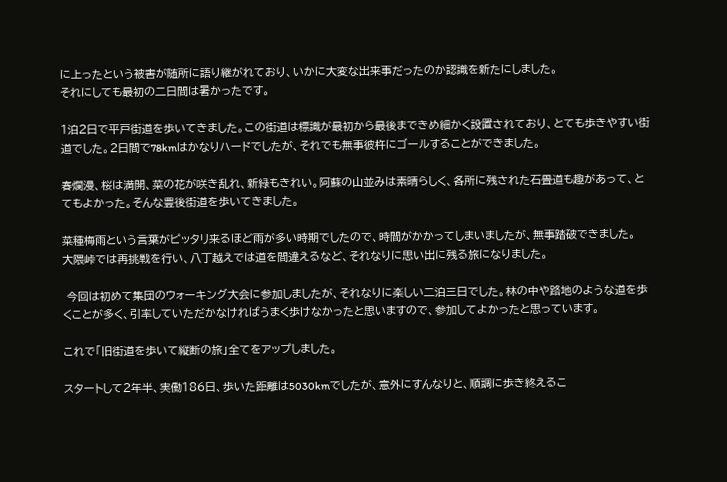に上ったという被害が随所に語り継がれており、いかに大変な出来事だったのか認識を新たにしました。
それにしても最初の二日間は暑かったです。

1泊2日で平戸街道を歩いてきました。この街道は標識が最初から最後まできめ細かく設置されており、とても歩きやすい街道でした。2日間で78kmはかなりハードでしたが、それでも無事彼杵にゴールすることができました。

春爛漫、桜は満開、菜の花が咲き乱れ、新緑もきれい。阿蘇の山並みは素晴らしく、各所に残された石畳道も趣があって、とてもよかった。そんな豊後街道を歩いてきました。

菜種梅雨という言葉がピッタリ来るほど雨が多い時期でしたので、時間がかかってしまいましたが、無事踏破できました。
大隈峠では再挑戦を行い、八丁越えでは道を間違えるなど、それなりに思い出に残る旅になりました。

 今回は初めて集団のウォーキング大会に参加しましたが、それなりに楽しい二泊三日でした。林の中や路地のような道を歩くことが多く、引率していただかなければうまく歩けなかったと思いますので、参加してよかったと思っています。

これで「旧街道を歩いて縦断の旅」全てをアップしました。

スタートして2年半、実働186日、歩いた距離は5030kmでしたが、意外にすんなりと、順調に歩き終えるこ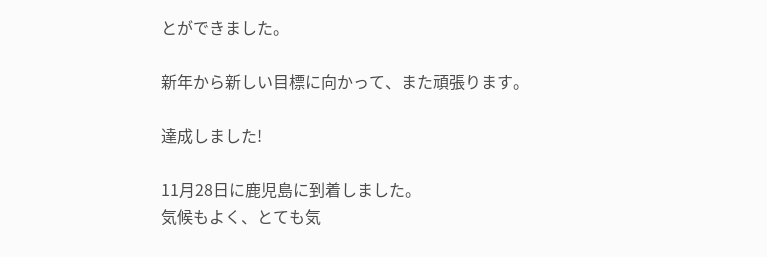とができました。

新年から新しい目標に向かって、また頑張ります。

達成しました!

11月28日に鹿児島に到着しました。
気候もよく、とても気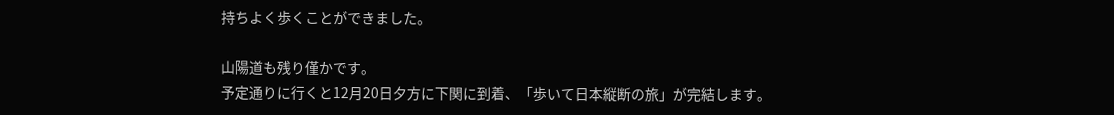持ちよく歩くことができました。

山陽道も残り僅かです。
予定通りに行くと12月20日夕方に下関に到着、「歩いて日本縦断の旅」が完結します。